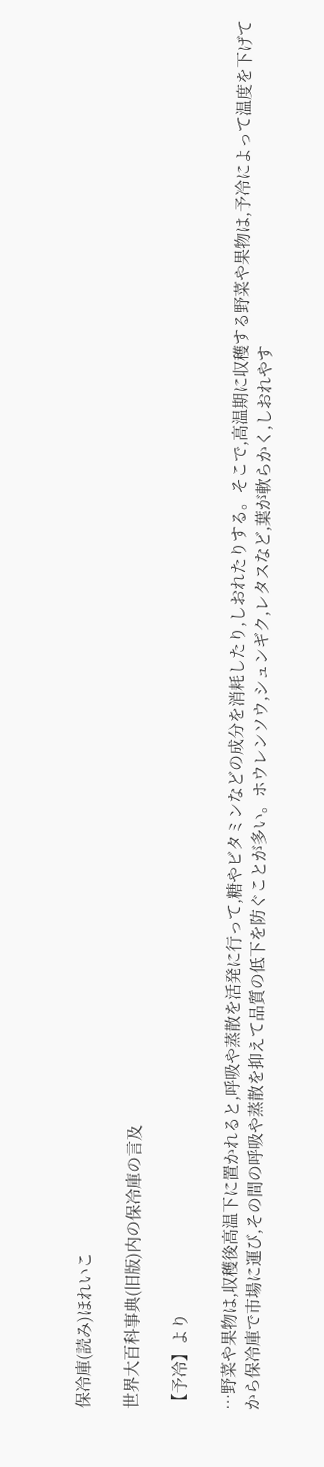保冷庫(読み)ほれいこ

世界大百科事典(旧版)内の保冷庫の言及

【予冷】より

…野菜や果物は,収穫後高温下に置かれると,呼吸や蒸散を活発に行って,糖やビタミンなどの成分を消耗したり,しおれたりする。そこで,高温期に収穫する野菜や果物は,予冷によって温度を下げてから保冷庫で市場に運び,その間の呼吸や蒸散を抑えて品質の低下を防ぐことが多い。ホウレンソウ,シュンギク,レタスなど,葉が軟らかく,しおれやす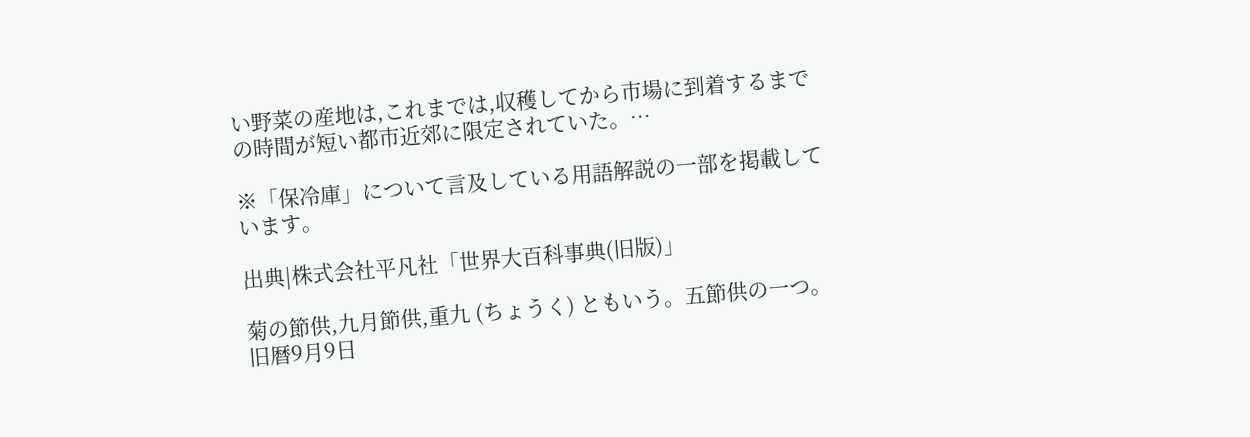い野菜の産地は,これまでは,収穫してから市場に到着するまでの時間が短い都市近郊に限定されていた。…

※「保冷庫」について言及している用語解説の一部を掲載しています。

出典|株式会社平凡社「世界大百科事典(旧版)」

菊の節供,九月節供,重九 (ちょうく) ともいう。五節供の一つ。旧暦9月9日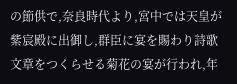の節供で,奈良時代より,宮中では天皇が紫宸殿に出御し,群臣に宴を賜わり詩歌文章をつくらせる菊花の宴が行われ,年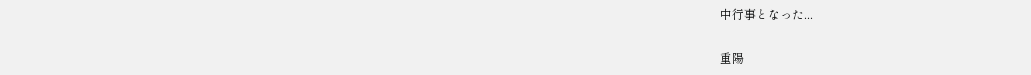中行事となった...

重陽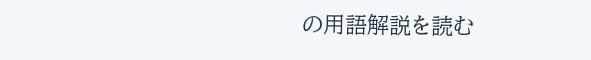の用語解説を読む